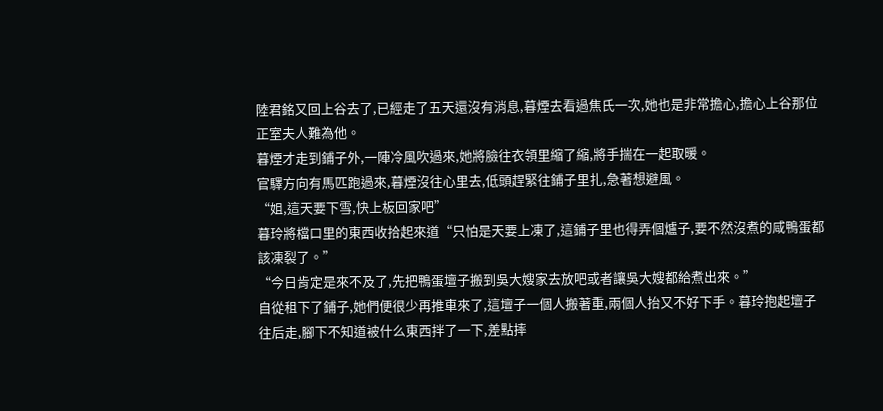陸君銘又回上谷去了,已經走了五天還沒有消息,暮煙去看過焦氏一次,她也是非常擔心,擔心上谷那位正室夫人難為他。
暮煙才走到鋪子外,一陣冷風吹過來,她將臉往衣領里縮了縮,將手揣在一起取暖。
官驛方向有馬匹跑過來,暮煙沒往心里去,低頭趕緊往鋪子里扎,急著想避風。
“姐,這天要下雪,快上板回家吧”
暮玲將檔口里的東西收拾起來道“只怕是天要上凍了,這鋪子里也得弄個爐子,要不然沒煮的咸鴨蛋都該凍裂了。”
“今日肯定是來不及了,先把鴨蛋壇子搬到吳大嫂家去放吧或者讓吳大嫂都給煮出來。”
自從租下了鋪子,她們便很少再推車來了,這壇子一個人搬著重,兩個人抬又不好下手。暮玲抱起壇子往后走,腳下不知道被什么東西拌了一下,差點摔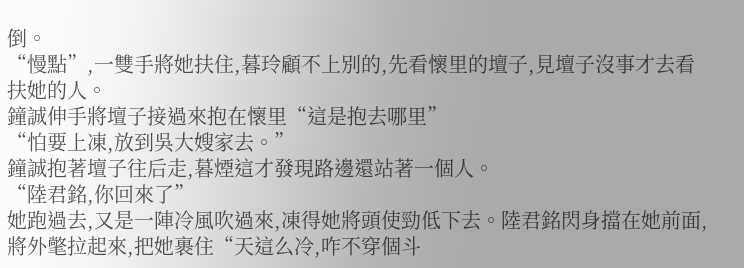倒。
“慢點”,一雙手將她扶住,暮玲顧不上別的,先看懷里的壇子,見壇子沒事才去看扶她的人。
鐘誠伸手將壇子接過來抱在懷里“這是抱去哪里”
“怕要上凍,放到吳大嫂家去。”
鐘誠抱著壇子往后走,暮煙這才發現路邊還站著一個人。
“陸君銘,你回來了”
她跑過去,又是一陣冷風吹過來,凍得她將頭使勁低下去。陸君銘閃身擋在她前面,將外氅拉起來,把她裹住“天這么冷,咋不穿個斗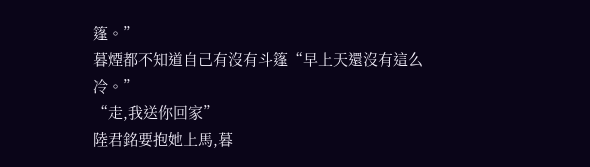篷。”
暮煙都不知道自己有沒有斗篷“早上天還沒有這么冷。”
“走,我送你回家”
陸君銘要抱她上馬,暮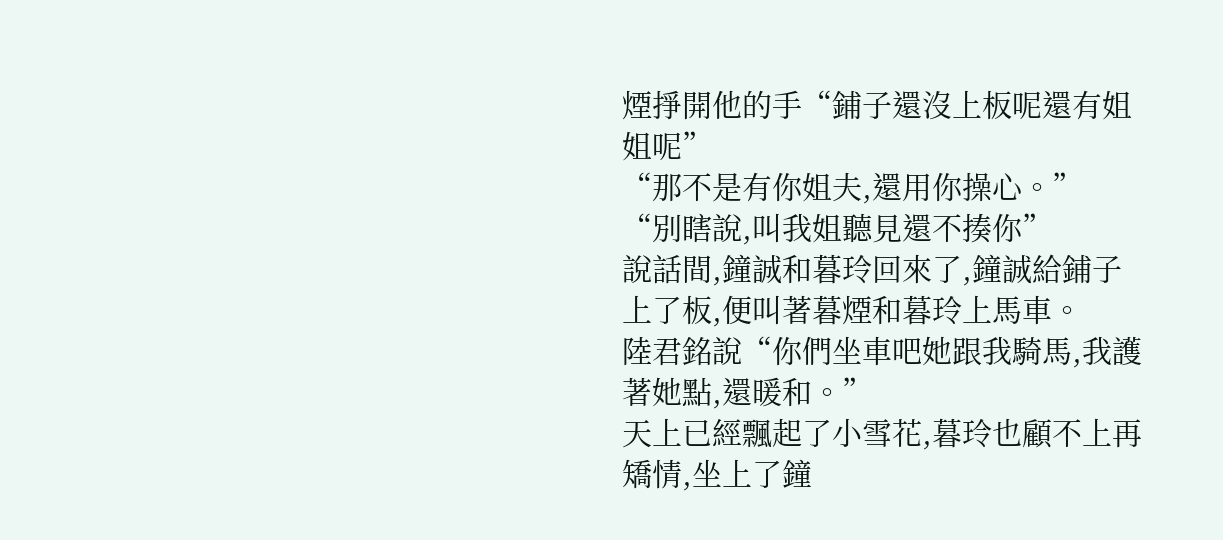煙掙開他的手“鋪子還沒上板呢還有姐姐呢”
“那不是有你姐夫,還用你操心。”
“別瞎說,叫我姐聽見還不揍你”
說話間,鐘誠和暮玲回來了,鐘誠給鋪子上了板,便叫著暮煙和暮玲上馬車。
陸君銘說“你們坐車吧她跟我騎馬,我護著她點,還暖和。”
天上已經飄起了小雪花,暮玲也顧不上再矯情,坐上了鐘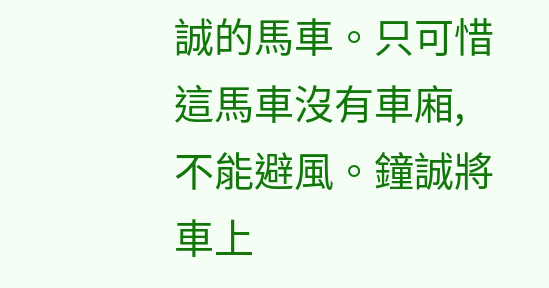誠的馬車。只可惜這馬車沒有車廂,不能避風。鐘誠將車上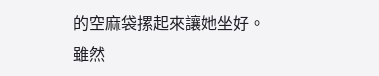的空麻袋摞起來讓她坐好。
雖然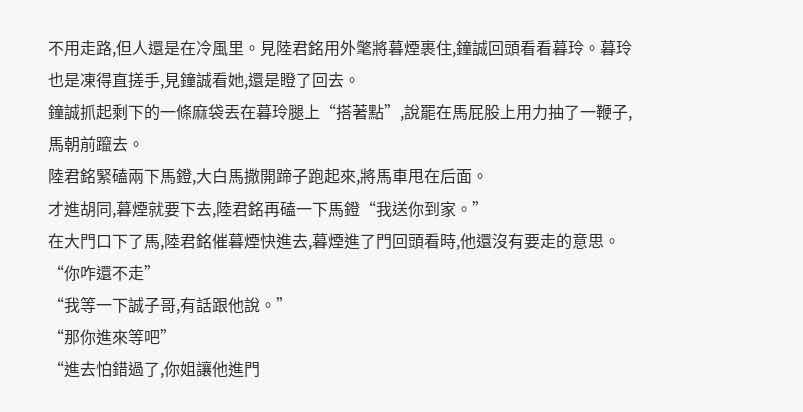不用走路,但人還是在冷風里。見陸君銘用外氅將暮煙裹住,鐘誠回頭看看暮玲。暮玲也是凍得直搓手,見鐘誠看她,還是瞪了回去。
鐘誠抓起剩下的一條麻袋丟在暮玲腿上“搭著點”,說罷在馬屁股上用力抽了一鞭子,馬朝前躥去。
陸君銘緊磕兩下馬鐙,大白馬撒開蹄子跑起來,將馬車甩在后面。
才進胡同,暮煙就要下去,陸君銘再磕一下馬鐙“我送你到家。”
在大門口下了馬,陸君銘催暮煙快進去,暮煙進了門回頭看時,他還沒有要走的意思。
“你咋還不走”
“我等一下誠子哥,有話跟他說。”
“那你進來等吧”
“進去怕錯過了,你姐讓他進門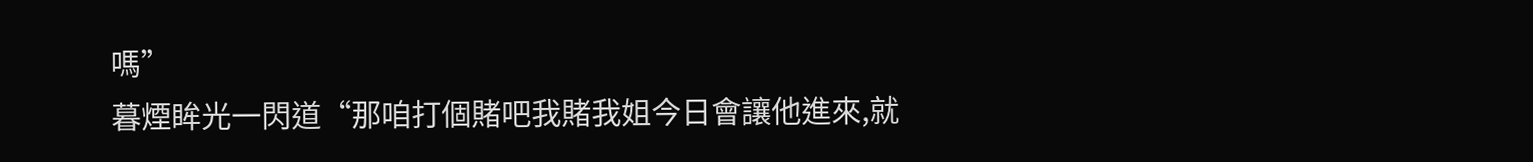嗎”
暮煙眸光一閃道“那咱打個賭吧我賭我姐今日會讓他進來,就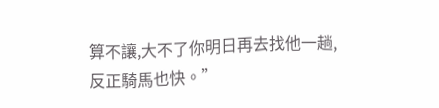算不讓,大不了你明日再去找他一趟,反正騎馬也快。”